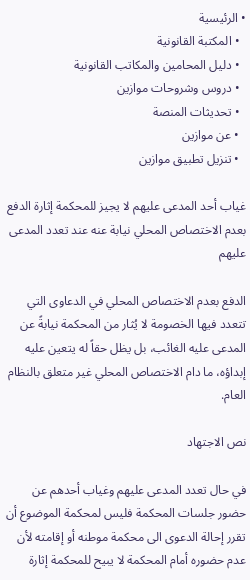• الرئيسية
  • المكتبة القانونية
  • دليل المحامين والمكاتب القانونية
  • دروس وشروحات موازين
  • تحديثات المنصة
  • عن موازين
  • تنزيل تطبيق موازين

غياب أحد المدعى عليهم لا يجيز للمحكمة إثارة الدفع بعدم الاختصاص المحلي نيابة عنه عند تعدد المدعى عليهم

الدفع بعدم الاختصاص المحلي في الدعاوى التي تتعدد فيها الخصومة لا يُثار من المحكمة نيابةً عن المدعى عليه الغائب، بل يظل حقاً له يتعين عليه إبداؤه، ما دام الاختصاص المحلي غير متعلق بالنظام العام.

نص الاجتهاد

في حال تعدد المدعى عليهم وغياب أحدهم عن حضور جلسات المحكمة فليس لمحكمة الموضوع أن تقرر إحالة الدعوى الى محكمة موطنه أو إقامته لأن عدم حضوره أمام المحكمة لا يبيح للمحكمة إثارة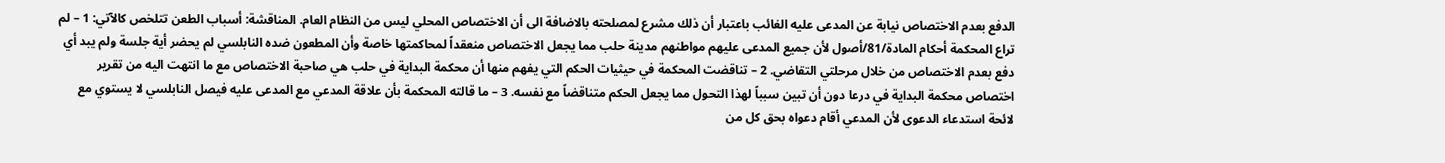الدفع بعدم الاختصاص نيابة عن المدعى عليه الغائب باعتبار أن ذلك مشرع لمصلحته بالاضافة الى أن الاختصاص المحلي ليس من النظام العام. المناقشة: أسباب الطعن تتلخص كالآتي: 1 – لم تراع المحكمة أحكام المادة/81/أصول لأن جميع المدعى عليهم مواطنهم مدينة حلب مما يجعل الاختصاص منعقداً لمحاكمتها خاصة وأن المطعون ضده النابلسي لم يحضر أية جلسة ولم يبد أي دفع بعدم الاختصاص من خلال مرحلتي التقاضي. 2 – تناقضت المحكمة في حيثيات الحكم التي يفهم منها أن محكمة البداية في حلب هي صاحبة الاختصاص مع ما انتهت اليه من تقرير اختصاص محكمة البداية في درعا دون أن تبين سبباً لهذا التحول مما يجعل الحكم متناقضاً مع نفسه. 3 – ما قالته المحكمة بأن علاقة المدعي مع المدعى عليه فيصل النابلسي لا يستوي مع لائحة استدعاء الدعوى لأن المدعي أقام دعواه بحق كل من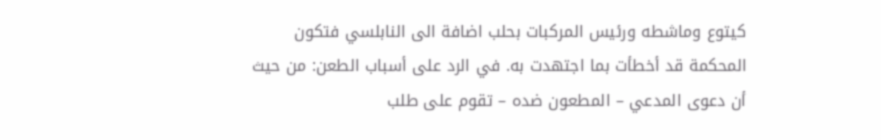كيتوع وماشطه ورئيس المركبات بحلب اضافة الى النابلسي فتكون المحكمة قد أخطأت بما اجتهدت به. في الرد على أسباب الطعن: من حيث أن دعوى المدعي – المطعون ضده – تقوم على طلب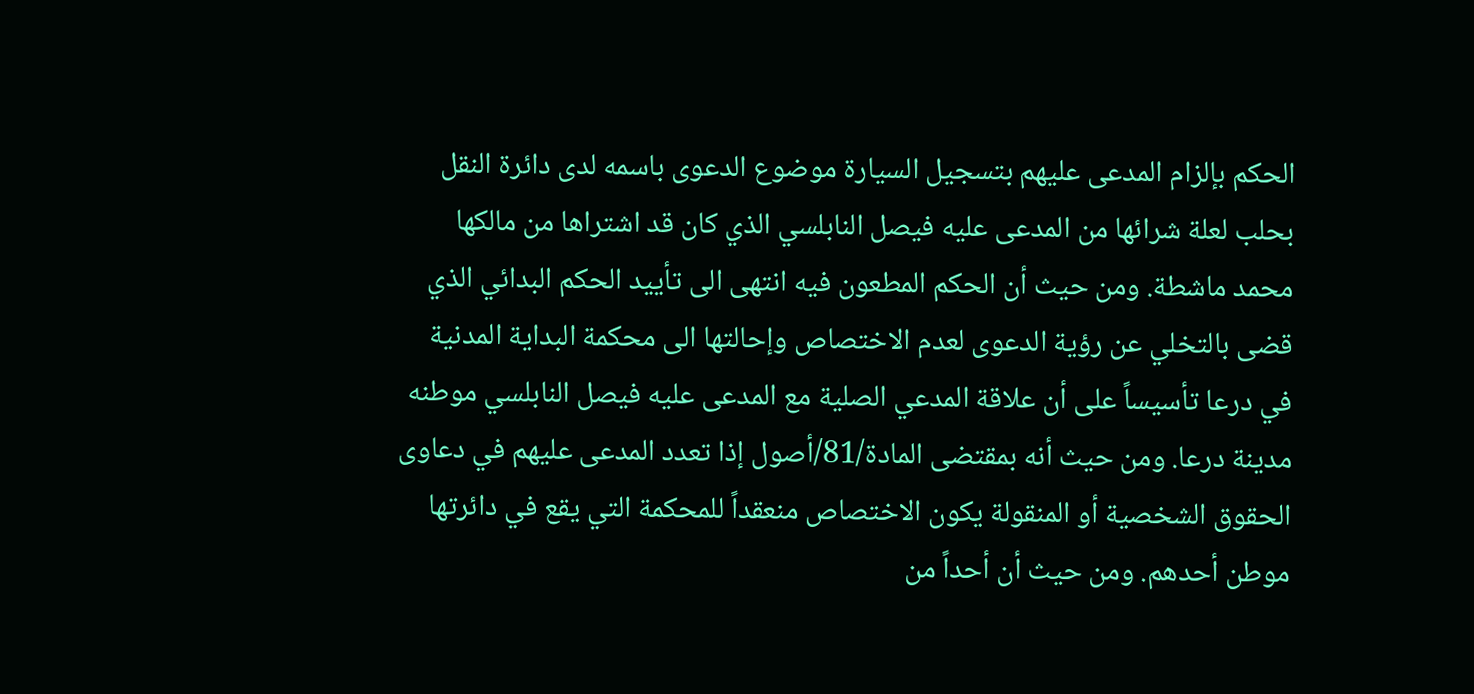الحكم بإلزام المدعى عليهم بتسجيل السيارة موضوع الدعوى باسمه لدى دائرة النقل بحلب لعلة شرائها من المدعى عليه فيصل النابلسي الذي كان قد اشتراها من مالكها محمد ماشطة. ومن حيث أن الحكم المطعون فيه انتهى الى تأييد الحكم البدائي الذي قضى بالتخلي عن رؤية الدعوى لعدم الاختصاص وإحالتها الى محكمة البداية المدنية في درعا تأسيساً على أن علاقة المدعي الصلية مع المدعى عليه فيصل النابلسي موطنه مدينة درعا. ومن حيث أنه بمقتضى المادة/81/أصول إذا تعدد المدعى عليهم في دعاوى الحقوق الشخصية أو المنقولة يكون الاختصاص منعقداً للمحكمة التي يقع في دائرتها موطن أحدهم. ومن حيث أن أحداً من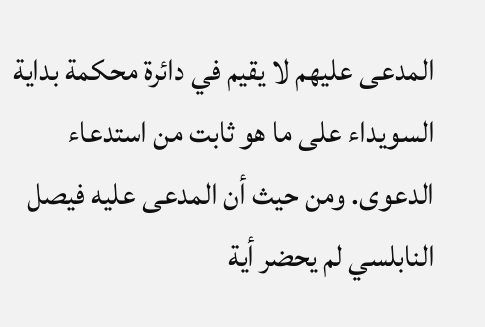المدعى عليهم لا يقيم في دائرة محكمة بداية السويداء على ما هو ثابت من استدعاء الدعوى. ومن حيث أن المدعى عليه فيصل النابلسي لم يحضر أية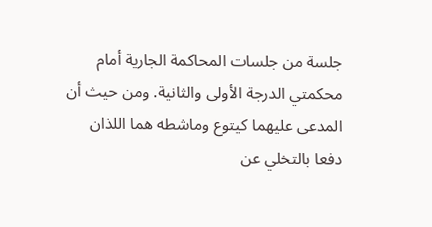جلسة من جلسات المحاكمة الجارية أمام محكمتي الدرجة الأولى والثانية. ومن حيث أن المدعى عليهما كيتوع وماشطه هما اللذان دفعا بالتخلي عن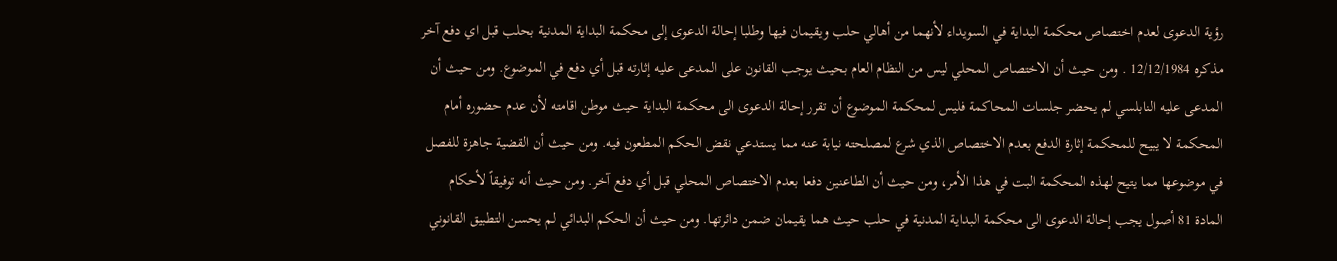رؤية الدعوى لعدم اختصاص محكمة البداية في السويداء لأنهما من أهالي حلب ويقيمان فيها وطلبا إحالة الدعوى إلى محكمة البداية المدنية بحلب قبل اي دفع آخر مذكره 12/12/1984 . ومن حيث أن الاختصاص المحلي ليس من النظام العام بحيث يوجب القانون على المدعى عليه إثارته قبل أي دفع في الموضوع. ومن حيث أن المدعى عليه النابلسي لم يحضر جلسات المحاكمة فليس لمحكمة الموضوع أن تقرر إحالة الدعوى الى محكمة البداية حيث موطن اقامته لأن عدم حضوره أمام المحكمة لا يبيح للمحكمة إثارة الدفع بعدم الاختصاص الذي شرع لمصلحته نيابة عنه مما يستدعي نقض الحكم المطعون فيه. ومن حيث أن القضية جاهزة للفصل في موضوعها مما يتيح لهذه المحكمة البت في هذا الأمر، ومن حيث أن الطاعنين دفعا بعدم الاختصاص المحلي قبل أي دفع آخر. ومن حيث أنه توفيقاً لأحكام المادة 81 أصول يجب إحالة الدعوى الى محكمة البداية المدنية في حلب حيث هما يقيمان ضمن دائرتها. ومن حيث أن الحكم البدائي لم يحسن التطبيق القانوني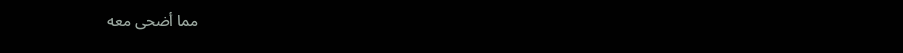مما أضحى معه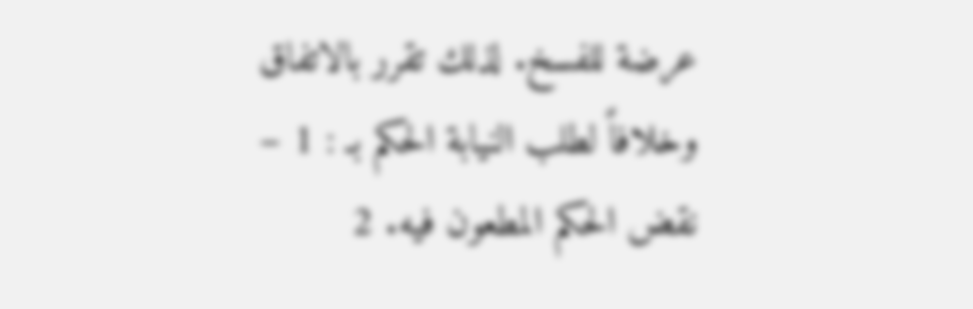عرضة للفسخ. لذلك تقرر بالاتفاق وخلافاً لطلب النيابة الحكم بـ : 1 – نقض الحكم المطعون فيه. 2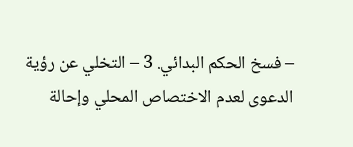– فسخ الحكم البدائي. 3 – التخلي عن رؤية الدعوى لعدم الاختصاص المحلي وإحالة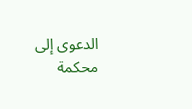الدعوى إلى محكمة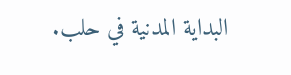البداية المدنية في حلب.